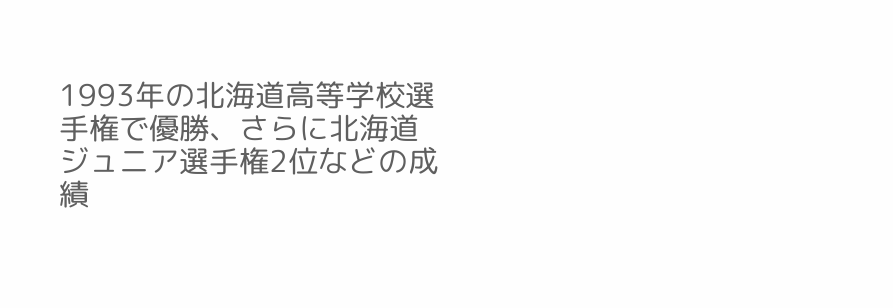1993年の北海道高等学校選手権で優勝、さらに北海道ジュニア選手権2位などの成績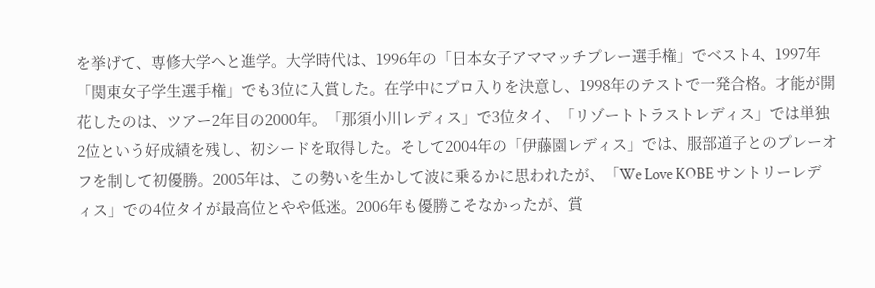を挙げて、専修大学へと進学。大学時代は、1996年の「日本女子アママッチプレー選手権」でベスト4、1997年「関東女子学生選手権」でも3位に入賞した。在学中にプロ入りを決意し、1998年のテストで一発合格。才能が開花したのは、ツアー2年目の2000年。「那須小川レディス」で3位タイ、「リゾートトラストレディス」では単独2位という好成績を残し、初シードを取得した。そして2004年の「伊藤園レディス」では、服部道子とのプレーオフを制して初優勝。2005年は、この勢いを生かして波に乗るかに思われたが、「We Love KOBE サントリーレディス」での4位タイが最高位とやや低迷。2006年も優勝こそなかったが、賞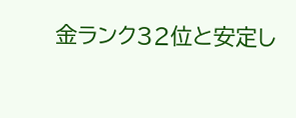金ランク32位と安定し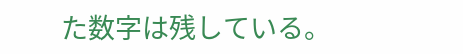た数字は残している。